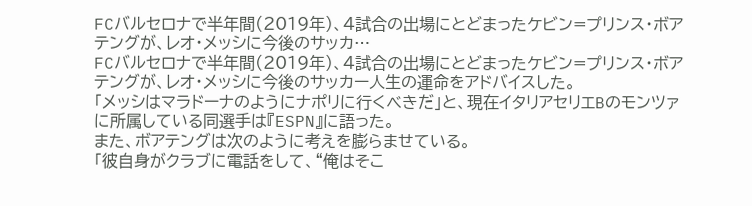FCバルセロナで半年間(2019年)、4試合の出場にとどまったケビン=プリンス・ボアテングが、レオ・メッシに今後のサッカ…
FCバルセロナで半年間(2019年)、4試合の出場にとどまったケビン=プリンス・ボアテングが、レオ・メッシに今後のサッカー人生の運命をアドバイスした。
「メッシはマラドーナのようにナポリに行くべきだ」と、現在イタリアセリエBのモンツァに所属している同選手は『ESPN』に語った。
また、ボアテングは次のように考えを膨らませている。
「彼自身がクラブに電話をして、“俺はそこ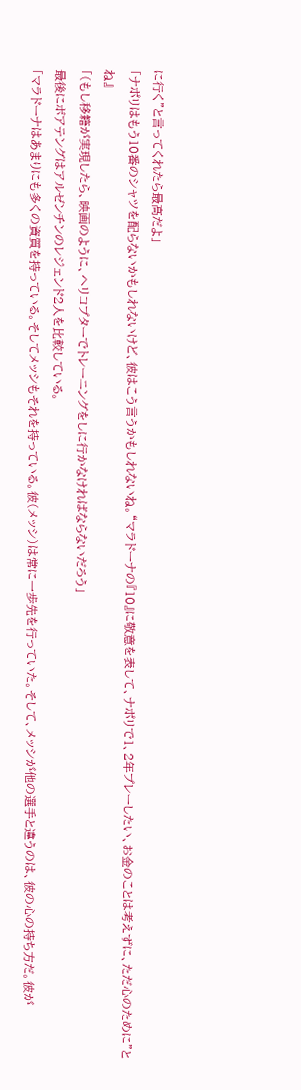に行く”と言ってくれたら最高だよ」
「ナポリはもう10番のシャツを配らないかもしれないけど、彼はこう言うかもしれないね。“マラドーナの『10』に敬意を表して、ナポリで1、2年プレーしたい、お金のことは考えずに、ただ心のために”とね』
「(もし移籍が実現したら、映画のように、ヘリコプターでトレーニングをしに行かなければならないだろう」
最後にボアテングはアルゼンチンのレジェンド2人を比較している。
「マラドーナはあまりにも多くの資質を持っている。そしてメッシもそれを持っている。彼(メッシ)は常に一歩先を行っていた。そして、メッシが他の選手と違うのは、彼の心の持ち方だ。彼が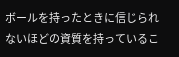ボールを持ったときに信じられないほどの資質を持っているこ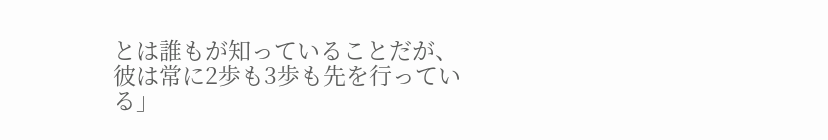とは誰もが知っていることだが、彼は常に2歩も3歩も先を行っている」